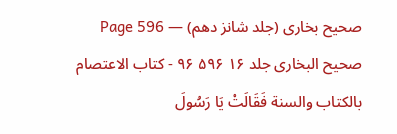صحیح بخاری (جلد شانز دھم) — Page 596
صحیح البخاری جلد ۱۶ ۵۹۶ ۹۶ - كتاب الاعتصام بالكتاب والسنة فَقَالَتْ يَا رَسُولَ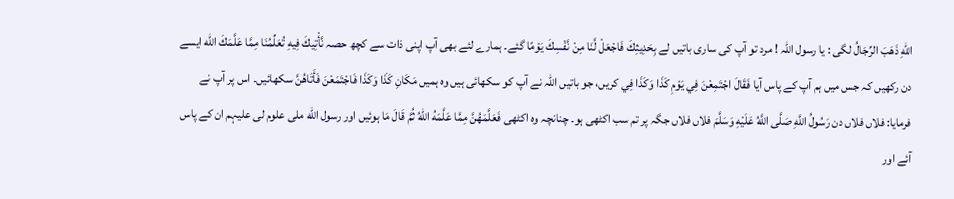اللهِ ذَهَبَ الرِّجَالُ لگی : یا رسول اللہ ! مرد تو آپ کی ساری باتیں لے بِحَدِيثِكَ فَاجْعَلْ لَّنَا مِنْ نَّفْسِكَ يَوْمًا گئے۔ ہمارے لئے بھی آپ اپنی ذات سے کچھ حصہ نَّأْتِيكَ فِيهِ تُعَلِّمُنَا مِمَّا عَلَّمَكَ الله ایسے دن رکھیں کہ جس میں ہم آپ کے پاس آیا فَقَالَ اجْتَمِعْنَ فِي يَوْمِ كَذَا وَكَذَا فِي کریں، جو باتیں اللہ نے آپ کو سکھائی ہیں وہ ہمیں مَكَانِ كَذَا وَكَذَا فَاجْتَمَعْنَ فَأَتَاهُنَّ سکھائیں۔ اس پر آپ نے فرمایا: فلاں فلاں دن رَسُولُ اللَّهِ صَلَّى اللَّهُ عَلَيْهِ وَسَلَّمَ فلاں فلاں جگہ پر تم سب اکٹھی ہو۔ چنانچہ وہ اکٹھی فَعَلَّمَهُنَّ مِمَّا عَلَّمَهُ اللهُ ثُمَّ قَالَ مَا ہوئیں اور رسول الله ملی علوم لی علیہم ان کے پاس آئے اور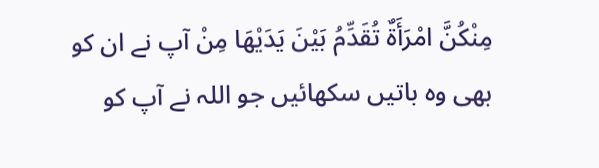مِنْكُنَّ امْرَأَةٌ تُقَدِّمُ بَيْنَ يَدَيْهَا مِنْ آپ نے ان کو بھی وہ باتیں سکھائیں جو اللہ نے آپ کو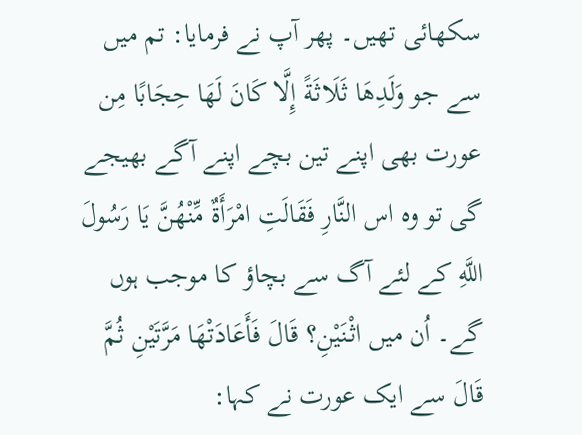سکھائی تھیں۔ پھر آپ نے فرمایا: تم میں سے جو وَلَدِهَا ثَلَاثَةً إِلَّا كَانَ لَهَا حِجَابًا مِن عورت بھی اپنے تین بچے اپنے آگے بھیجے گی تو وہ اس النَّارِ فَقَالَتِ امْرَأَةٌ مِّنْهُنَّ يَا رَسُولَ اللَّهِ کے لئے آگ سے بچاؤ کا موجب ہوں گے۔ اُن میں اثْنَيْنِ؟ قَالَ فَأَعَادَتْهَا مَرَّتَيْنِ ثُمَّ قَالَ سے ایک عورت نے کہا: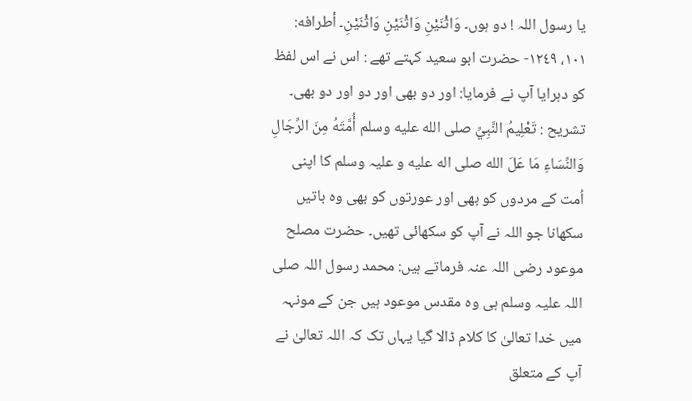یا رسول اللہ ! دو ہوں۔ وَاثْنَيْنِ وَاثْنَيْنِ وَاثْنَيْنِ۔ أطرافه: ١٠١، ١٢٤٩- حضرت ابو سعید کہتے تھے : اس نے اس لفظ کو دہرایا آپ نے فرمایا: اور دو بھی اور دو اور دو بھی۔ تشريح : تَعْلِيمُ النَّبِيِّ صلى الله عليه وسلم أُمَّتَهُ مِنَ الرِّجَالِ وَالنِّسَاءِ مَا عَلَ الله صلى اله عليه و علیہ وسلم کا اپنی اُمت کے مردوں کو بھی اور عورتوں کو بھی وہ باتیں سکھانا جو اللہ نے آپ کو سکھائی تھیں۔ حضرت مصلح موعود رضی اللہ عنہ فرماتے ہیں: محمد رسول اللہ صلی اللہ علیہ وسلم ہی وہ مقدس موعود ہیں جن کے مونہہ میں خدا تعالیٰ کا کلام ڈالا گیا یہاں تک کہ اللہ تعالیٰ نے آپ کے متعلق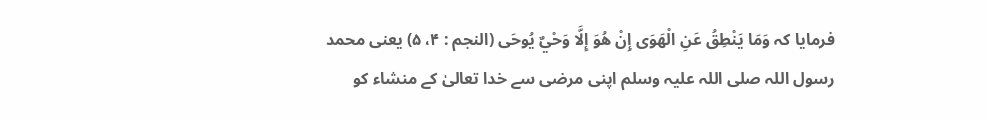فرمایا کہ وَمَا يَنْطِقُ عَنِ الْهَوَى إِنْ هُوَ إِلَّا وَحْيٌ يُوحَى (النجم : ۴، ۵) یعنی محمد رسول اللہ صلی اللہ علیہ وسلم اپنی مرضی سے خدا تعالیٰ کے منشاء کو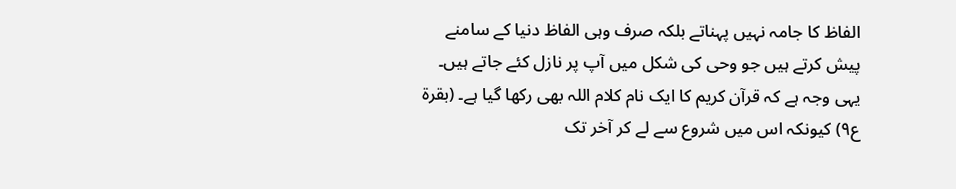الفاظ کا جامہ نہیں پہناتے بلکہ صرف وہی الفاظ دنیا کے سامنے پیش کرتے ہیں جو وحی کی شکل میں آپ پر نازل کئے جاتے ہیں۔ یہی وجہ ہے کہ قرآن کریم کا ایک نام کلام اللہ بھی رکھا گیا ہے۔ (بقرة ع۹) کیونکہ اس میں شروع سے لے کر آخر تک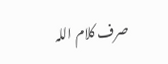صرف کلام اللہ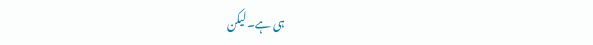ہی ہے۔ لیکن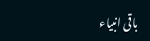باقی انبیاء